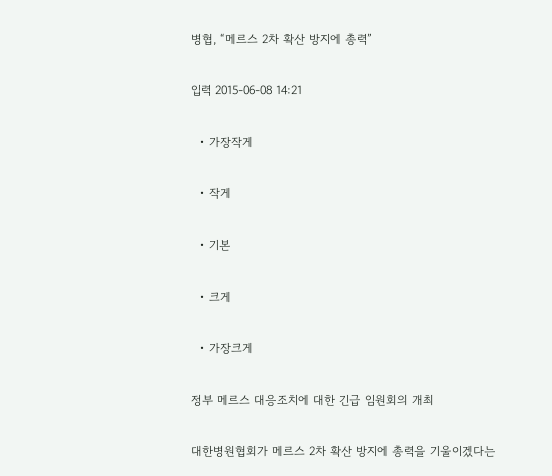병협, “메르스 2차 확산 방지에 총력”

입력 2015-06-08 14:21

  • 가장작게

  • 작게

  • 기본

  • 크게

  • 가장크게

정부 메르스 대응조치에 대한 긴급 임원회의 개최

대한병원협회가 메르스 2차 확산 방지에 총력을 기울이겠다는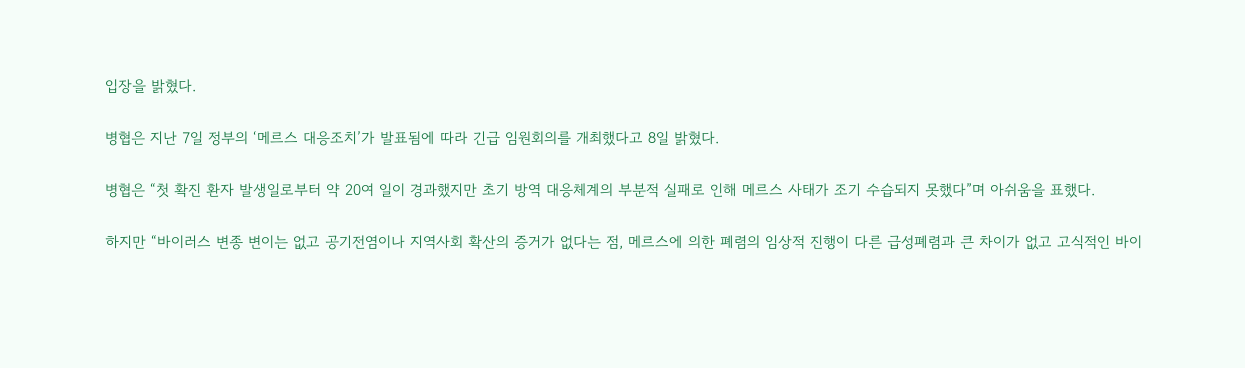입장을 밝혔다.

병협은 지난 7일 정부의 ‘메르스 대응조치’가 발표됨에 따라 긴급 임원회의를 개최했다고 8일 밝혔다.

병협은 “첫 확진 환자 발생일로부터 약 20여 일이 경과했지만 초기 방역 대응체계의 부분적 실패로 인해 메르스 사태가 조기 수습되지 못했다”며 아쉬움을 표했다.

하지만 “바이러스 변종 변이는 없고 공기전염이나 지역사회 확산의 증거가 없다는 점, 메르스에 의한 폐렴의 임상적 진행이 다른 급성폐렴과 큰 차이가 없고 고식적인 바이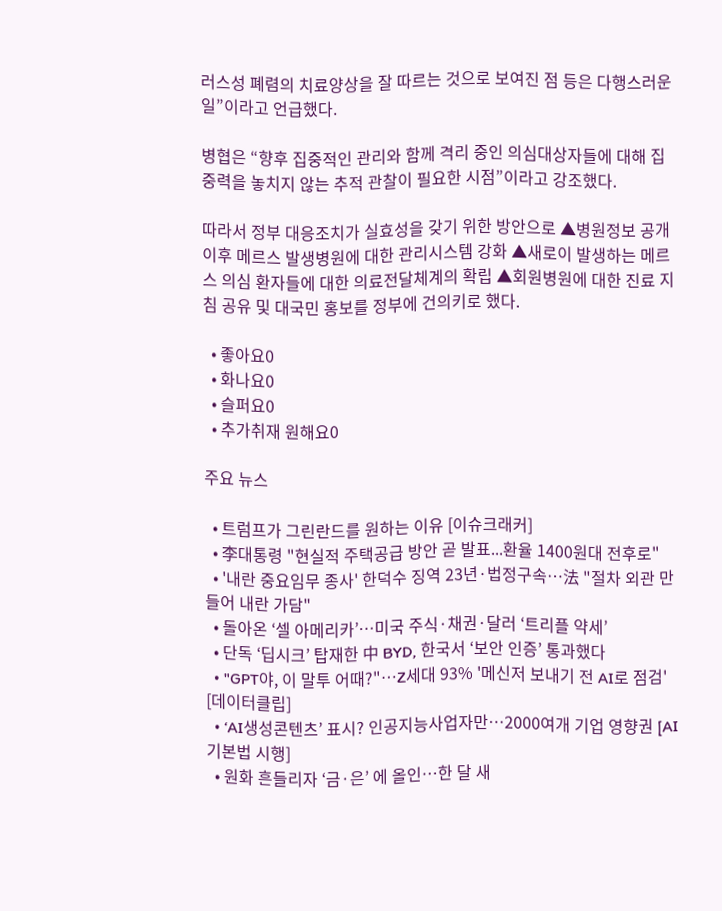러스성 폐렴의 치료양상을 잘 따르는 것으로 보여진 점 등은 다행스러운 일”이라고 언급했다.

병협은 “향후 집중적인 관리와 함께 격리 중인 의심대상자들에 대해 집중력을 놓치지 않는 추적 관찰이 필요한 시점”이라고 강조했다.

따라서 정부 대응조치가 실효성을 갖기 위한 방안으로 ▲병원정보 공개 이후 메르스 발생병원에 대한 관리시스템 강화 ▲새로이 발생하는 메르스 의심 환자들에 대한 의료전달체계의 확립 ▲회원병원에 대한 진료 지침 공유 및 대국민 홍보를 정부에 건의키로 했다.

  • 좋아요0
  • 화나요0
  • 슬퍼요0
  • 추가취재 원해요0

주요 뉴스

  • 트럼프가 그린란드를 원하는 이유 [이슈크래커]
  • 李대통령 "현실적 주택공급 방안 곧 발표...환율 1400원대 전후로"
  • '내란 중요임무 종사' 한덕수 징역 23년·법정구속…法 "절차 외관 만들어 내란 가담"
  • 돌아온 ‘셀 아메리카’…미국 주식·채권·달러 ‘트리플 약세’
  • 단독 ‘딥시크’ 탑재한 中 BYD, 한국서 ‘보안 인증’ 통과했다
  • "GPT야, 이 말투 어때?"…Z세대 93% '메신저 보내기 전 AI로 점검' [데이터클립]
  • ‘AI생성콘텐츠’ 표시? 인공지능사업자만…2000여개 기업 영향권 [AI 기본법 시행]
  • 원화 흔들리자 ‘금·은’ 에 올인…한 달 새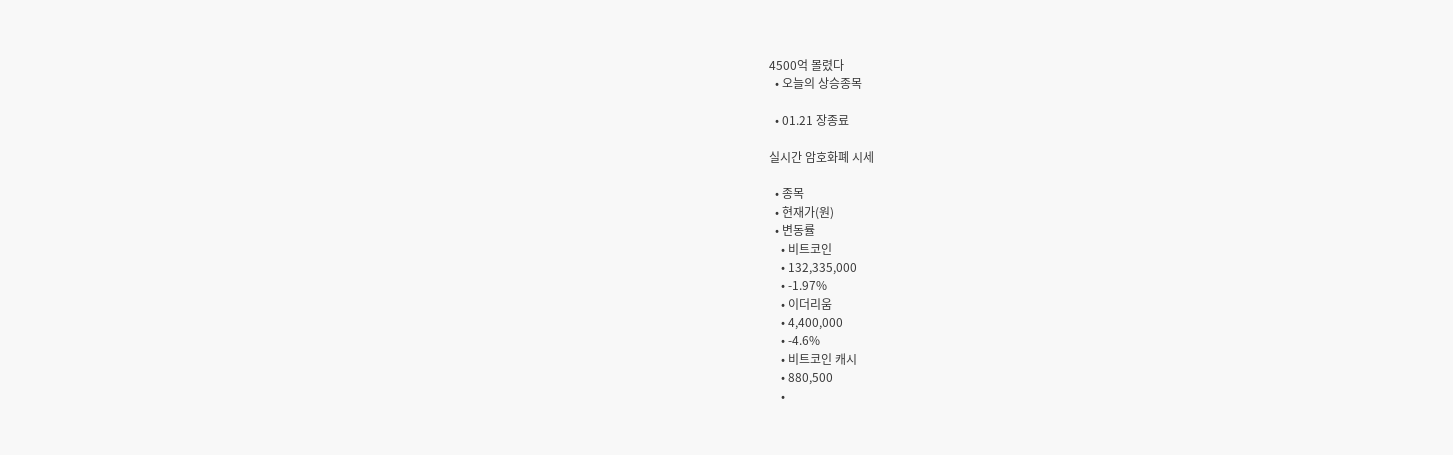4500억 몰렸다
  • 오늘의 상승종목

  • 01.21 장종료

실시간 암호화폐 시세

  • 종목
  • 현재가(원)
  • 변동률
    • 비트코인
    • 132,335,000
    • -1.97%
    • 이더리움
    • 4,400,000
    • -4.6%
    • 비트코인 캐시
    • 880,500
    •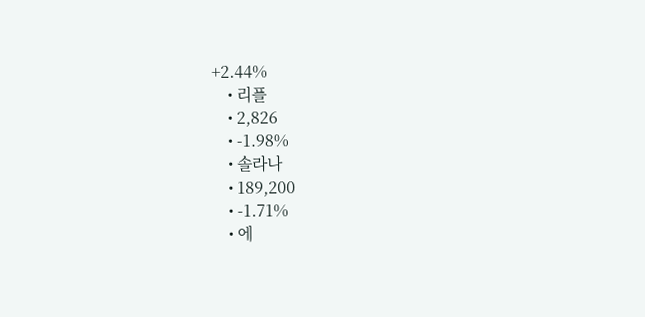+2.44%
    • 리플
    • 2,826
    • -1.98%
    • 솔라나
    • 189,200
    • -1.71%
    • 에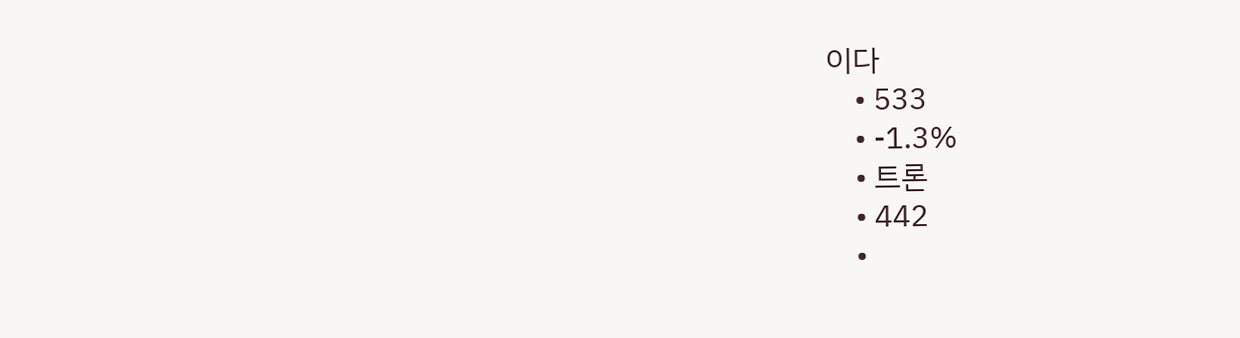이다
    • 533
    • -1.3%
    • 트론
    • 442
    •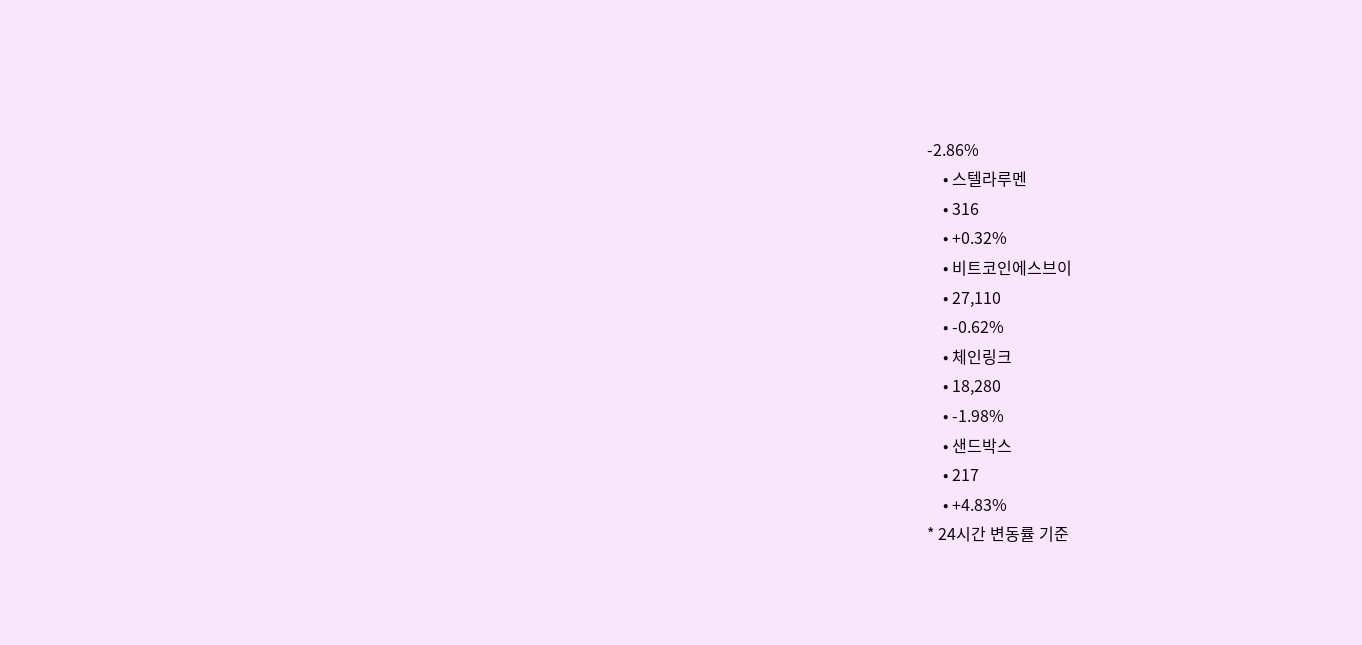-2.86%
    • 스텔라루멘
    • 316
    • +0.32%
    • 비트코인에스브이
    • 27,110
    • -0.62%
    • 체인링크
    • 18,280
    • -1.98%
    • 샌드박스
    • 217
    • +4.83%
* 24시간 변동률 기준